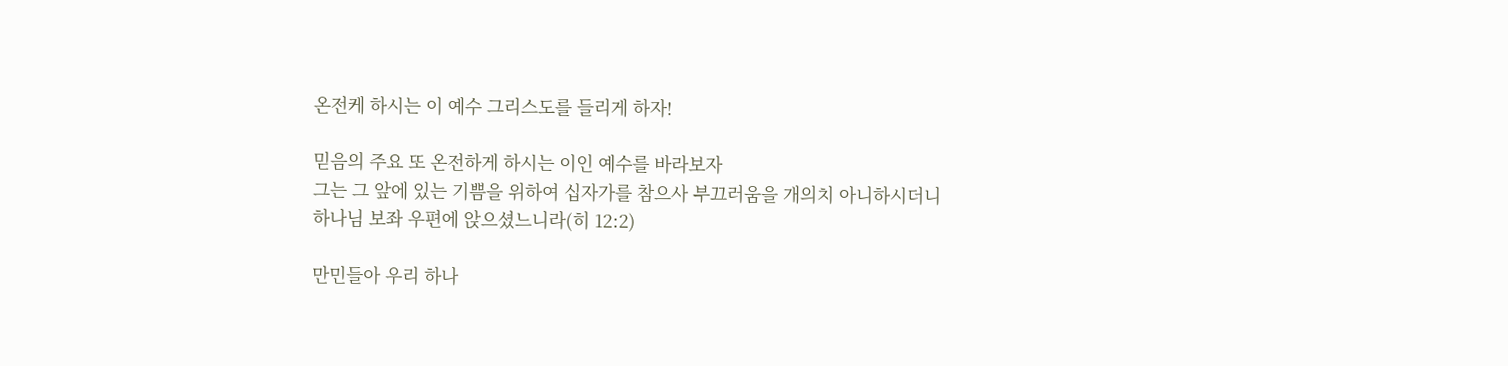온전케 하시는 이 예수 그리스도를 들리게 하자!

믿음의 주요 또 온전하게 하시는 이인 예수를 바라보자
그는 그 앞에 있는 기쁨을 위하여 십자가를 참으사 부끄러움을 개의치 아니하시더니
하나님 보좌 우편에 앉으셨느니라(히 12:2)

만민들아 우리 하나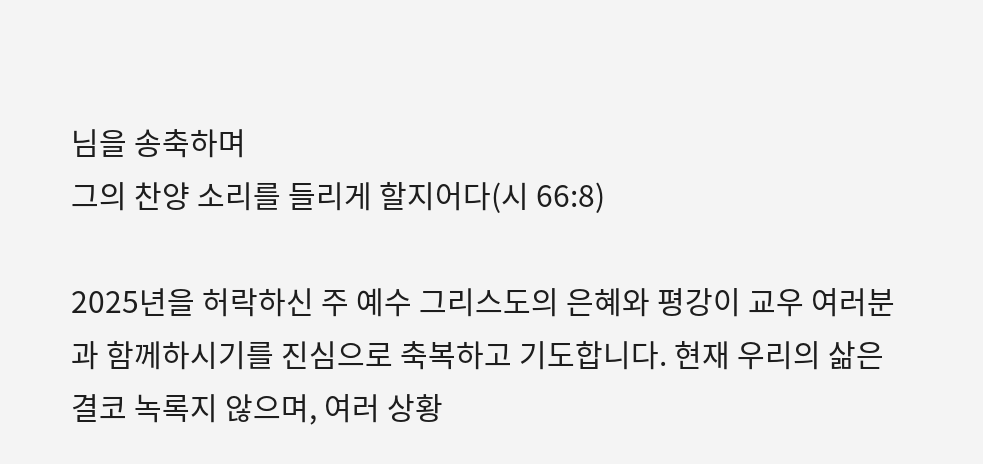님을 송축하며
그의 찬양 소리를 들리게 할지어다(시 66:8)

2025년을 허락하신 주 예수 그리스도의 은혜와 평강이 교우 여러분과 함께하시기를 진심으로 축복하고 기도합니다. 현재 우리의 삶은 결코 녹록지 않으며, 여러 상황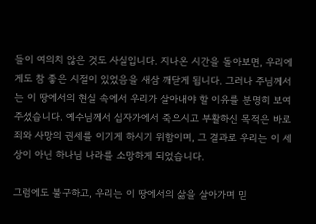들이 여의치 않은 것도 사실입니다. 지나온 시간을 돌아보면, 우리에게도 참 좋은 시절이 있었음을 새삼 깨닫게 됩니다. 그러나 주님께서는 이 땅에서의 현실 속에서 우리가 살아내야 할 이유를 분명히 보여주셨습니다. 예수님께서 십자가에서 죽으시고 부활하신 목적은 바로 죄와 사망의 권세를 이기게 하시기 위함이며, 그 결과로 우리는 이 세상이 아닌 하나님 나라를 소망하게 되었습니다.

그럼에도 불구하고, 우리는 이 땅에서의 삶을 살아가며 믿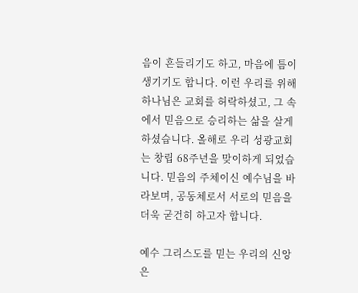음이 흔들리기도 하고, 마음에 틈이 생기기도 합니다. 이런 우리를 위해 하나님은 교회를 허락하셨고, 그 속에서 믿음으로 승리하는 삶을 살게 하셨습니다. 올해로 우리 성광교회는 창립 68주년을 맞이하게 되었습니다. 믿음의 주체이신 예수님을 바라보며, 공동체로서 서로의 믿음을 더욱 굳건히 하고자 합니다.

예수 그리스도를 믿는 우리의 신앙은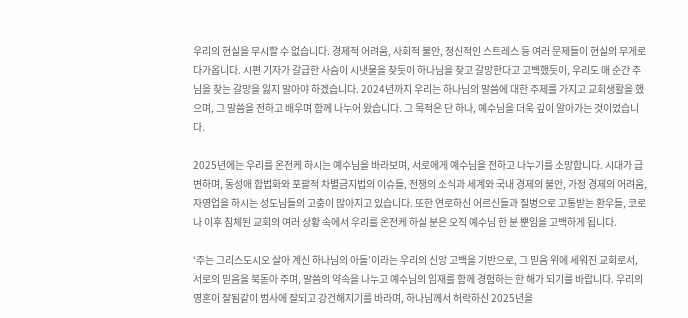우리의 현실을 무시할 수 없습니다. 경제적 어려움, 사회적 불안, 정신적인 스트레스 등 여러 문제들이 현실의 무게로 다가옵니다. 시편 기자가 갈급한 사슴이 시냇물을 찾듯이 하나님을 찾고 갈망한다고 고백했듯이, 우리도 매 순간 주님을 찾는 갈망을 잃지 말아야 하겠습니다. 2024년까지 우리는 하나님의 말씀에 대한 주제를 가지고 교회생활을 했으며, 그 말씀을 전하고 배우며 함께 나누어 왔습니다. 그 목적은 단 하나, 예수님을 더욱 깊이 알아가는 것이었습니다.

2025년에는 우리를 온전케 하시는 예수님을 바라보며, 서로에게 예수님을 전하고 나누기를 소망합니다. 시대가 급변하며, 동성애 합법화와 포괄적 차별금지법의 이슈들, 전쟁의 소식과 세계와 국내 경제의 불안, 가정 경제의 어려움, 자영업을 하시는 성도님들의 고충이 많아지고 있습니다. 또한 연로하신 어르신들과 질병으로 고통받는 환우들, 코로나 이후 침체된 교회의 여러 상황 속에서 우리를 온전케 하실 분은 오직 예수님 한 분 뿐임을 고백하게 됩니다.

‘주는 그리스도시오 살아 계신 하나님의 아들’이라는 우리의 신앙 고백을 기반으로, 그 믿음 위에 세워진 교회로서, 서로의 믿음을 북돋아 주며, 말씀의 약속을 나누고 예수님의 임재를 함께 경험하는 한 해가 되기를 바랍니다. 우리의 영혼이 잘됨같이 범사에 잘되고 강건해지기를 바라며, 하나님께서 허락하신 2025년을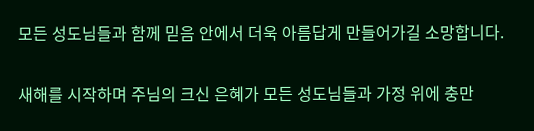모든 성도님들과 함께 믿음 안에서 더욱 아름답게 만들어가길 소망합니다.

새해를 시작하며 주님의 크신 은혜가 모든 성도님들과 가정 위에 충만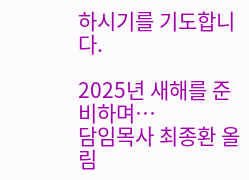하시기를 기도합니다.

2025년 새해를 준비하며…
담임목사 최종환 올림